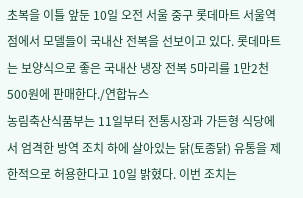초복을 이틀 앞둔 10일 오전 서울 중구 롯데마트 서울역점에서 모델들이 국내산 전복을 선보이고 있다. 롯데마트는 보양식으로 좋은 국내산 냉장 전복 5마리를 1만2천500원에 판매한다./연합뉴스
농림축산식품부는 11일부터 전통시장과 가든형 식당에서 엄격한 방역 조치 하에 살아있는 닭(토종닭) 유통을 제한적으로 허용한다고 10일 밝혔다. 이번 조치는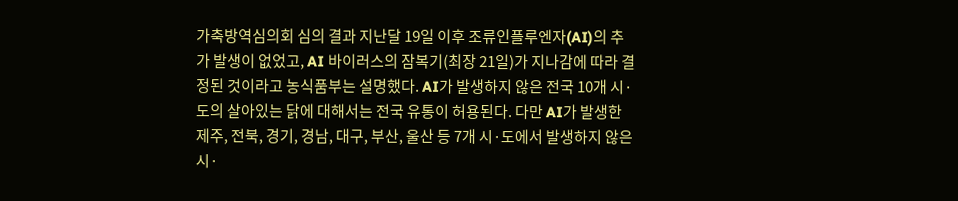가축방역심의회 심의 결과 지난달 19일 이후 조류인플루엔자(AI)의 추가 발생이 없었고, AI 바이러스의 잠복기(최장 21일)가 지나감에 따라 결정된 것이라고 농식품부는 설명했다. AI가 발생하지 않은 전국 10개 시·도의 살아있는 닭에 대해서는 전국 유통이 허용된다. 다만 AI가 발생한 제주, 전북, 경기, 경남, 대구, 부산, 울산 등 7개 시·도에서 발생하지 않은 시·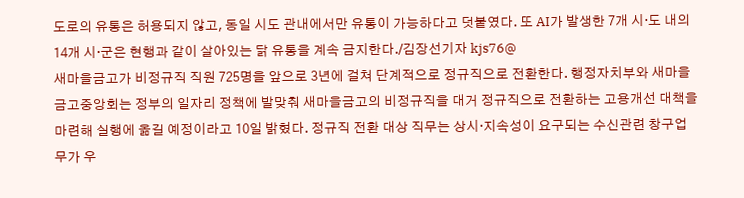도로의 유통은 허용되지 않고, 동일 시도 관내에서만 유통이 가능하다고 덧붙였다. 또 AI가 발생한 7개 시·도 내의 14개 시·군은 현행과 같이 살아있는 닭 유통을 계속 금지한다./김장선기자 kjs76@
새마을금고가 비정규직 직원 725명을 앞으로 3년에 걸쳐 단계적으로 정규직으로 전환한다. 행정자치부와 새마을금고중앙회는 정부의 일자리 정책에 발맞춰 새마을금고의 비정규직을 대거 정규직으로 전환하는 고용개선 대책을 마련해 실행에 옮길 예정이라고 10일 밝혔다. 정규직 전환 대상 직무는 상시·지속성이 요구되는 수신관련 창구업무가 우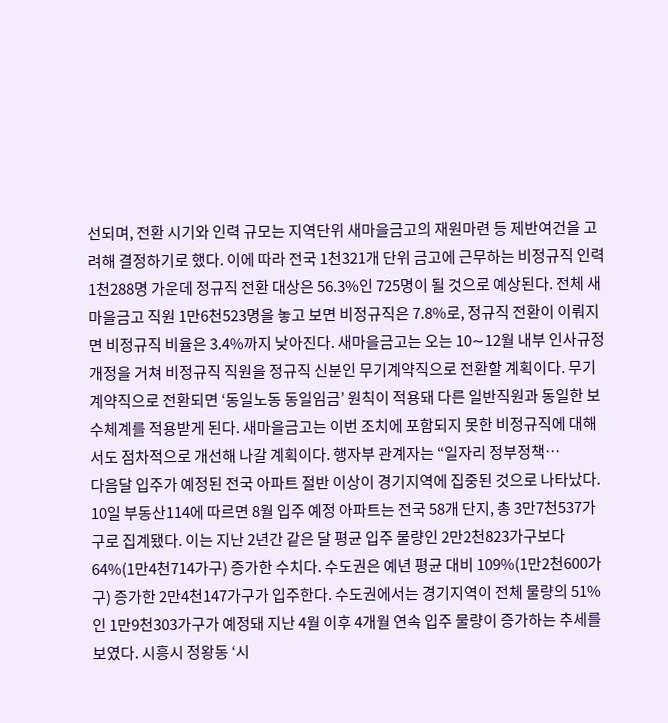선되며, 전환 시기와 인력 규모는 지역단위 새마을금고의 재원마련 등 제반여건을 고려해 결정하기로 했다. 이에 따라 전국 1천321개 단위 금고에 근무하는 비정규직 인력 1천288명 가운데 정규직 전환 대상은 56.3%인 725명이 될 것으로 예상된다. 전체 새마을금고 직원 1만6천523명을 놓고 보면 비정규직은 7.8%로, 정규직 전환이 이뤄지면 비정규직 비율은 3.4%까지 낮아진다. 새마을금고는 오는 10∼12월 내부 인사규정 개정을 거쳐 비정규직 직원을 정규직 신분인 무기계약직으로 전환할 계획이다. 무기계약직으로 전환되면 ‘동일노동 동일임금’ 원칙이 적용돼 다른 일반직원과 동일한 보수체계를 적용받게 된다. 새마을금고는 이번 조치에 포함되지 못한 비정규직에 대해서도 점차적으로 개선해 나갈 계획이다. 행자부 관계자는 “일자리 정부정책…
다음달 입주가 예정된 전국 아파트 절반 이상이 경기지역에 집중된 것으로 나타났다. 10일 부동산114에 따르면 8월 입주 예정 아파트는 전국 58개 단지, 총 3만7천537가구로 집계됐다. 이는 지난 2년간 같은 달 평균 입주 물량인 2만2천823가구보다 64%(1만4천714가구) 증가한 수치다. 수도권은 예년 평균 대비 109%(1만2천600가구) 증가한 2만4천147가구가 입주한다. 수도권에서는 경기지역이 전체 물량의 51%인 1만9천303가구가 예정돼 지난 4월 이후 4개월 연속 입주 물량이 증가하는 추세를 보였다. 시흥시 정왕동 ‘시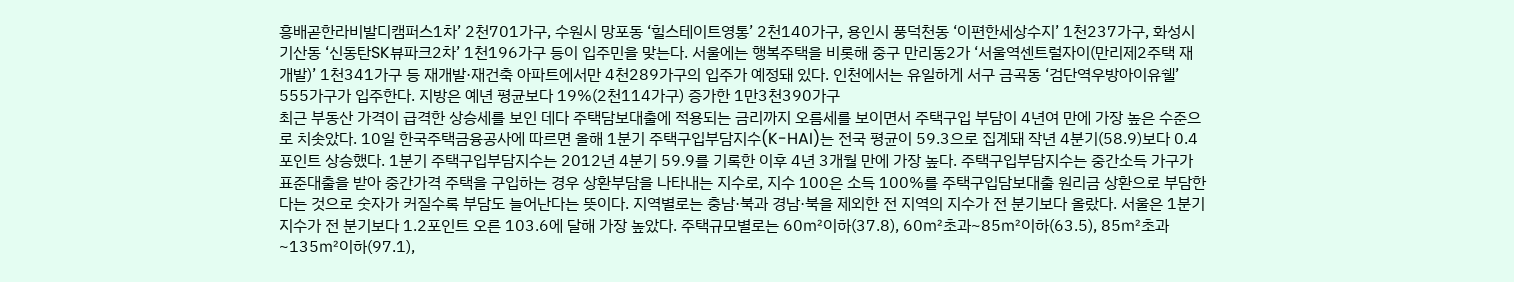흥배곧한라비발디캠퍼스1차’ 2천701가구, 수원시 망포동 ‘힐스테이트영통’ 2천140가구, 용인시 풍덕천동 ‘이편한세상수지’ 1천237가구, 화성시 기산동 ‘신동탄SK뷰파크2차’ 1천196가구 등이 입주민을 맞는다. 서울에는 행복주택을 비롯해 중구 만리동2가 ‘서울역센트럴자이(만리제2주택 재개발)’ 1천341가구 등 재개발·재건축 아파트에서만 4천289가구의 입주가 예정돼 있다. 인천에서는 유일하게 서구 금곡동 ‘검단역우방아이유쉘’ 555가구가 입주한다. 지방은 예년 평균보다 19%(2천114가구) 증가한 1만3천390가구
최근 부동산 가격이 급격한 상승세를 보인 데다 주택담보대출에 적용되는 금리까지 오름세를 보이면서 주택구입 부담이 4년여 만에 가장 높은 수준으로 치솟았다. 10일 한국주택금융공사에 따르면 올해 1분기 주택구입부담지수(K-HAI)는 전국 평균이 59.3으로 집계돼 작년 4분기(58.9)보다 0.4포인트 상승했다. 1분기 주택구입부담지수는 2012년 4분기 59.9를 기록한 이후 4년 3개월 만에 가장 높다. 주택구입부담지수는 중간소득 가구가 표준대출을 받아 중간가격 주택을 구입하는 경우 상환부담을 나타내는 지수로, 지수 100은 소득 100%를 주택구입담보대출 원리금 상환으로 부담한다는 것으로 숫자가 커질수록 부담도 늘어난다는 뜻이다. 지역별로는 충남·북과 경남·북을 제외한 전 지역의 지수가 전 분기보다 올랐다. 서울은 1분기 지수가 전 분기보다 1.2포인트 오른 103.6에 달해 가장 높았다. 주택규모별로는 60㎡이하(37.8), 60㎡초과~85㎡이하(63.5), 85㎡초과~135㎡이하(97.1),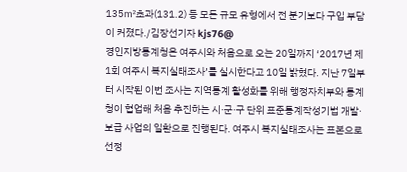135㎡초과(131.2) 등 모든 규모 유형에서 전 분기보다 구입 부담이 커졌다./김장선기자 kjs76@
경인지방통계청은 여주시와 처음으로 오는 20일까지 ‘2017년 제1회 여주시 복지실태조사’를 실시한다고 10일 밝혔다. 지난 7일부터 시작된 이번 조사는 지역통계 활성화를 위해 행정자치부와 통계청이 협업해 처음 추진하는 시·군·구 단위 표준통계작성기법 개발·보급 사업의 일환으로 진행된다. 여주시 복지실태조사는 표본으로 선정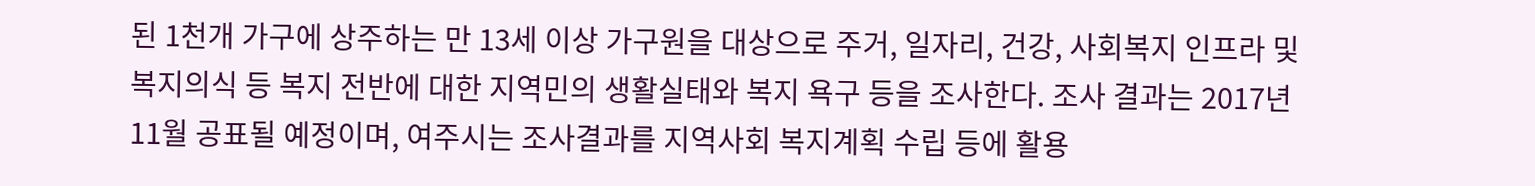된 1천개 가구에 상주하는 만 13세 이상 가구원을 대상으로 주거, 일자리, 건강, 사회복지 인프라 및 복지의식 등 복지 전반에 대한 지역민의 생활실태와 복지 욕구 등을 조사한다. 조사 결과는 2017년 11월 공표될 예정이며, 여주시는 조사결과를 지역사회 복지계획 수립 등에 활용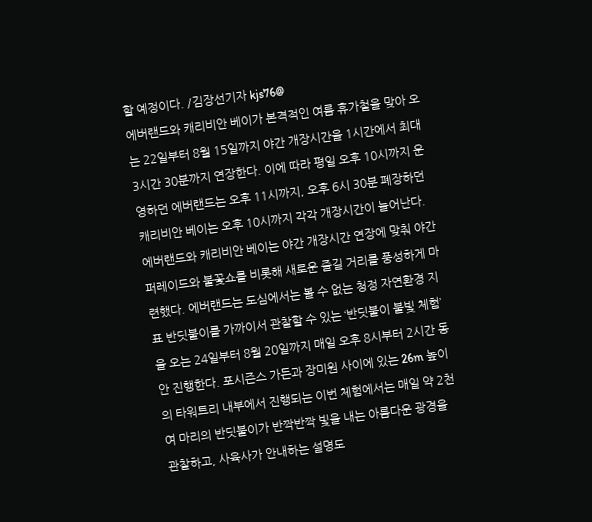할 예정이다. /김장선기자 kjs76@
에버랜드와 캐리비안 베이가 본격적인 여름 휴가철을 맞아 오는 22일부터 8월 15일까지 야간 개장시간을 1시간에서 최대 3시간 30분까지 연장한다. 이에 따라 평일 오후 10시까지 운영하던 에버랜드는 오후 11시까지, 오후 6시 30분 폐장하던 캐리비안 베이는 오후 10시까지 각각 개장시간이 늘어난다. 에버랜드와 캐리비안 베이는 야간 개장시간 연장에 맞춰 야간 퍼레이드와 불꽃쇼를 비롯해 새로운 즐길 거리를 풍성하게 마련했다. 에버랜드는 도심에서는 볼 수 없는 청정 자연환경 지표 반딧불이를 가까이서 관찰할 수 있는 ‘반딧불이 불빛 체험’을 오는 24일부터 8월 20일까지 매일 오후 8시부터 2시간 동안 진행한다. 포시즌스 가든과 장미원 사이에 있는 26m 높이의 타워트리 내부에서 진행되는 이번 체험에서는 매일 약 2천여 마리의 반딧불이가 반짝반짝 빛을 내는 아름다운 광경을 관찰하고, 사육사가 안내하는 설명도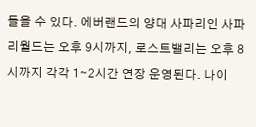들을 수 있다. 에버랜드의 양대 사파리인 사파리월드는 오후 9시까지, 로스트밸리는 오후 8시까지 각각 1∼2시간 연장 운영된다. 나이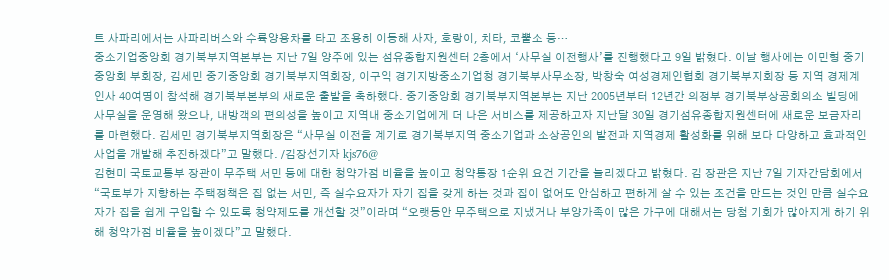트 사파리에서는 사파리버스와 수륙양용차를 타고 조용히 이동해 사자, 호랑이, 치타, 코뿔소 등…
중소기업중앙회 경기북부지역본부는 지난 7일 양주에 있는 섬유종합지원센터 2층에서 ‘사무실 이전행사’를 진행했다고 9일 밝혔다. 이날 행사에는 이민형 중기중앙회 부회장, 김세민 중기중앙회 경기북부지역회장, 이구익 경기지방중소기업청 경기북부사무소장, 박창숙 여성경제인협회 경기북부지회장 등 지역 경제계 인사 40여명이 참석해 경기북부본부의 새로운 출발을 축하했다. 중기중앙회 경기북부지역본부는 지난 2005년부터 12년간 의정부 경기북부상공회의소 빌딩에 사무실을 운영해 왔으나, 내방객의 편의성을 높이고 지역내 중소기업에게 더 나은 서비스를 제공하고자 지난달 30일 경기섬유종합지원센터에 새로운 보금자리를 마련했다. 김세민 경기북부지역회장은 “사무실 이전을 계기로 경기북부지역 중소기업과 소상공인의 발전과 지역경제 활성화를 위해 보다 다양하고 효과적인 사업을 개발해 추진하겠다”고 말했다. /김장선기자 kjs76@
김현미 국토교통부 장관이 무주택 서민 등에 대한 청약가점 비율을 높이고 청약통장 1순위 요건 기간을 늘리겠다고 밝혔다. 김 장관은 지난 7일 기자간담회에서 “국토부가 지향하는 주택정책은 집 없는 서민, 즉 실수요자가 자기 집을 갖게 하는 것과 집이 없어도 안심하고 편하게 살 수 있는 조건을 만드는 것인 만큼 실수요자가 집을 쉽게 구입할 수 있도록 청약제도를 개선할 것”이라며 “오랫동안 무주택으로 지냈거나 부양가족이 많은 가구에 대해서는 당첨 기회가 많아지게 하기 위해 청약가점 비율을 높이겠다”고 말했다.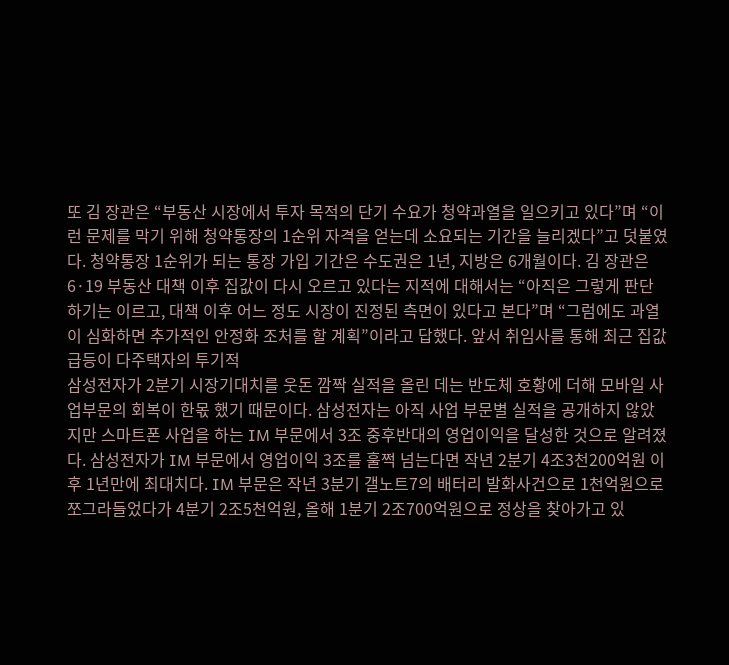또 김 장관은 “부동산 시장에서 투자 목적의 단기 수요가 청약과열을 일으키고 있다”며 “이런 문제를 막기 위해 청약통장의 1순위 자격을 얻는데 소요되는 기간을 늘리겠다”고 덧붙였다. 청약통장 1순위가 되는 통장 가입 기간은 수도권은 1년, 지방은 6개월이다. 김 장관은 6·19 부동산 대책 이후 집값이 다시 오르고 있다는 지적에 대해서는 “아직은 그렇게 판단하기는 이르고, 대책 이후 어느 정도 시장이 진정된 측면이 있다고 본다”며 “그럼에도 과열이 심화하면 추가적인 안정화 조처를 할 계획”이라고 답했다. 앞서 취임사를 통해 최근 집값 급등이 다주택자의 투기적
삼성전자가 2분기 시장기대치를 웃돈 깜짝 실적을 올린 데는 반도체 호황에 더해 모바일 사업부문의 회복이 한몫 했기 때문이다. 삼성전자는 아직 사업 부문별 실적을 공개하지 않았지만 스마트폰 사업을 하는 IM 부문에서 3조 중후반대의 영업이익을 달성한 것으로 알려졌다. 삼성전자가 IM 부문에서 영업이익 3조를 훌쩍 넘는다면 작년 2분기 4조3천200억원 이후 1년만에 최대치다. IM 부문은 작년 3분기 갤노트7의 배터리 발화사건으로 1천억원으로 쪼그라들었다가 4분기 2조5천억원, 올해 1분기 2조700억원으로 정상을 찾아가고 있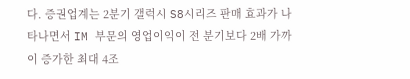다. 증권업계는 2분기 갤럭시 S8시리즈 판매 효과가 나타나면서 IM 부문의 영업이익이 전 분기보다 2배 가까이 증가한 최대 4조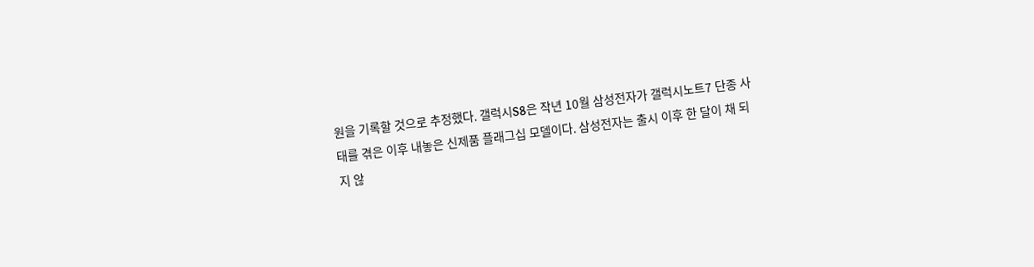원을 기록할 것으로 추정했다. 갤럭시S8은 작년 10월 삼성전자가 갤럭시노트7 단종 사태를 겪은 이후 내놓은 신제품 플래그십 모델이다. 삼성전자는 출시 이후 한 달이 채 되지 않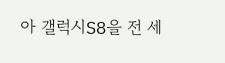아 갤럭시S8을 전 세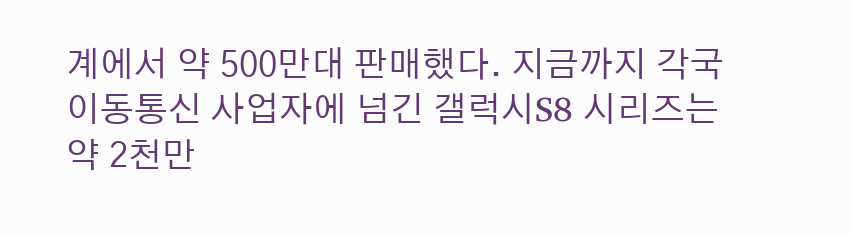계에서 약 500만대 판매했다. 지금까지 각국 이동통신 사업자에 넘긴 갤럭시S8 시리즈는 약 2천만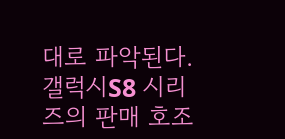대로 파악된다. 갤럭시S8 시리즈의 판매 호조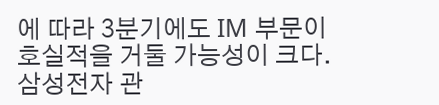에 따라 3분기에도 IM 부문이 호실적을 거둘 가능성이 크다. 삼성전자 관